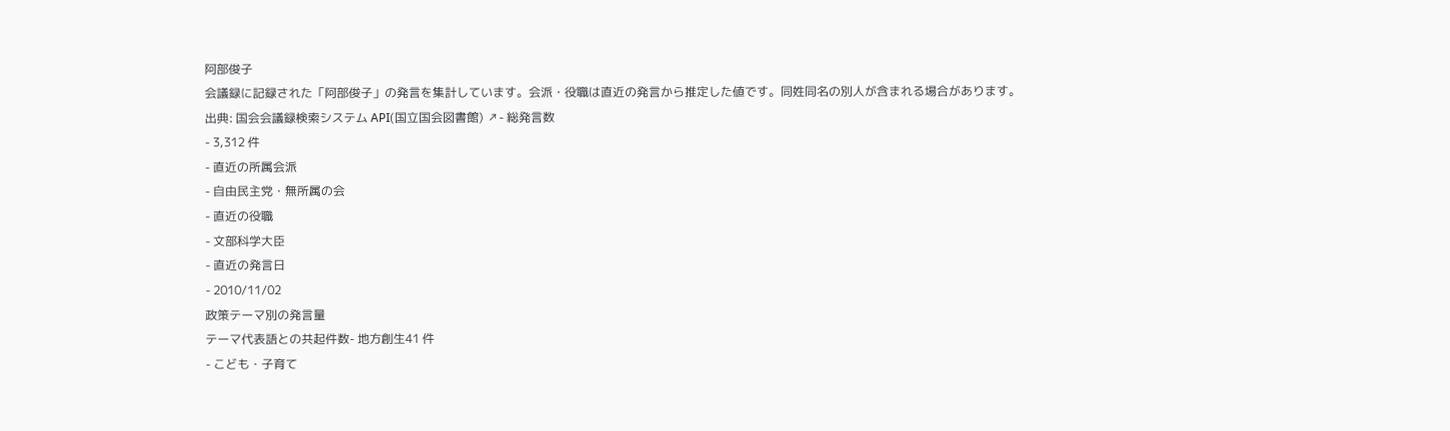阿部俊子
会議録に記録された「阿部俊子」の発言を集計しています。会派・役職は直近の発言から推定した値です。同姓同名の別人が含まれる場合があります。
出典: 国会会議録検索システム API(国立国会図書館) ↗- 総発言数
- 3,312 件
- 直近の所属会派
- 自由民主党・無所属の会
- 直近の役職
- 文部科学大臣
- 直近の発言日
- 2010/11/02
政策テーマ別の発言量
テーマ代表語との共起件数- 地方創生41 件
- こども・子育て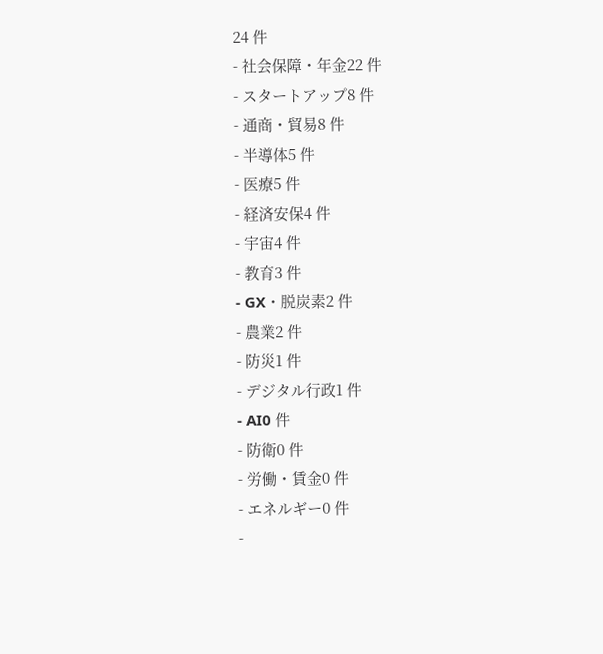24 件
- 社会保障・年金22 件
- スタートアップ8 件
- 通商・貿易8 件
- 半導体5 件
- 医療5 件
- 経済安保4 件
- 宇宙4 件
- 教育3 件
- GX・脱炭素2 件
- 農業2 件
- 防災1 件
- デジタル行政1 件
- AI0 件
- 防衛0 件
- 労働・賃金0 件
- エネルギー0 件
-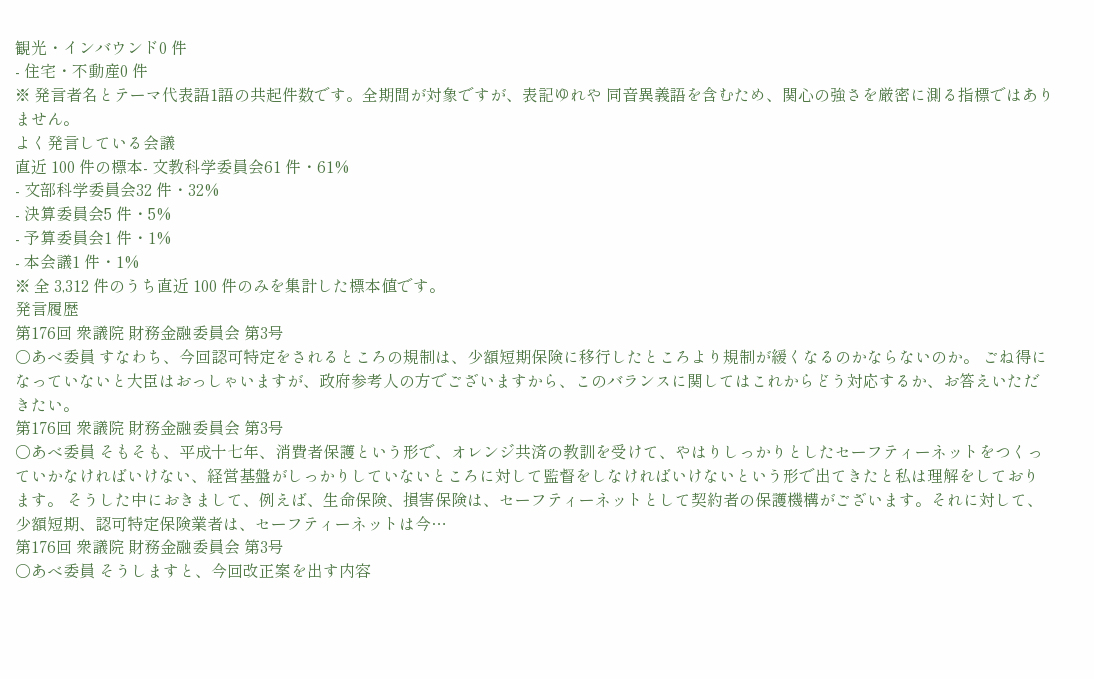観光・インバウンド0 件
- 住宅・不動産0 件
※ 発言者名とテーマ代表語1語の共起件数です。全期間が対象ですが、表記ゆれや 同音異義語を含むため、関心の強さを厳密に測る指標ではありません。
よく発言している会議
直近 100 件の標本- 文教科学委員会61 件・61%
- 文部科学委員会32 件・32%
- 決算委員会5 件・5%
- 予算委員会1 件・1%
- 本会議1 件・1%
※ 全 3,312 件のうち直近 100 件のみを集計した標本値です。
発言履歴
第176回 衆議院 財務金融委員会 第3号
○あべ委員 すなわち、今回認可特定をされるところの規制は、少額短期保険に移行したところより規制が緩くなるのかならないのか。 ごね得になっていないと大臣はおっしゃいますが、政府参考人の方でございますから、このバランスに関してはこれからどう対応するか、お答えいただきたい。
第176回 衆議院 財務金融委員会 第3号
○あべ委員 そもそも、平成十七年、消費者保護という形で、オレンジ共済の教訓を受けて、やはりしっかりとしたセーフティーネットをつくっていかなければいけない、経営基盤がしっかりしていないところに対して監督をしなければいけないという形で出てきたと私は理解をしております。 そうした中におきまして、例えば、生命保険、損害保険は、セーフティーネットとして契約者の保護機構がございます。それに対して、少額短期、認可特定保険業者は、セーフティーネットは今…
第176回 衆議院 財務金融委員会 第3号
○あべ委員 そうしますと、今回改正案を出す内容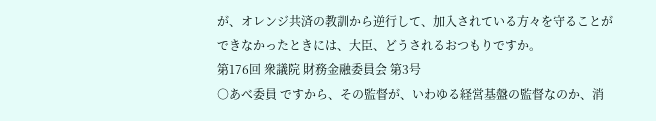が、オレンジ共済の教訓から逆行して、加入されている方々を守ることができなかったときには、大臣、どうされるおつもりですか。
第176回 衆議院 財務金融委員会 第3号
○あべ委員 ですから、その監督が、いわゆる経営基盤の監督なのか、消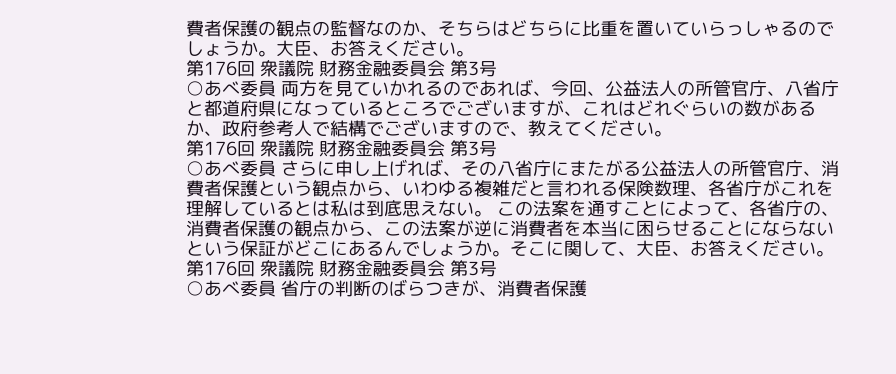費者保護の観点の監督なのか、そちらはどちらに比重を置いていらっしゃるのでしょうか。大臣、お答えください。
第176回 衆議院 財務金融委員会 第3号
○あべ委員 両方を見ていかれるのであれば、今回、公益法人の所管官庁、八省庁と都道府県になっているところでございますが、これはどれぐらいの数があるか、政府参考人で結構でございますので、教えてください。
第176回 衆議院 財務金融委員会 第3号
○あべ委員 さらに申し上げれば、その八省庁にまたがる公益法人の所管官庁、消費者保護という観点から、いわゆる複雑だと言われる保険数理、各省庁がこれを理解しているとは私は到底思えない。 この法案を通すことによって、各省庁の、消費者保護の観点から、この法案が逆に消費者を本当に困らせることにならないという保証がどこにあるんでしょうか。そこに関して、大臣、お答えください。
第176回 衆議院 財務金融委員会 第3号
○あべ委員 省庁の判断のばらつきが、消費者保護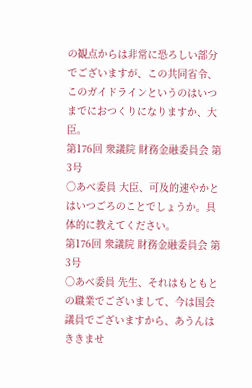の観点からは非常に恐ろしい部分でございますが、この共同省令、このガイドラインというのはいつまでにおつくりになりますか、大臣。
第176回 衆議院 財務金融委員会 第3号
○あべ委員 大臣、可及的速やかとはいつごろのことでしょうか。具体的に教えてください。
第176回 衆議院 財務金融委員会 第3号
○あべ委員 先生、それはもともとの職業でございまして、今は国会議員でございますから、あうんはききませ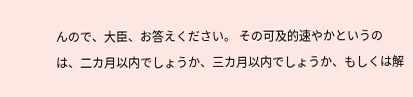んので、大臣、お答えください。 その可及的速やかというのは、二カ月以内でしょうか、三カ月以内でしょうか、もしくは解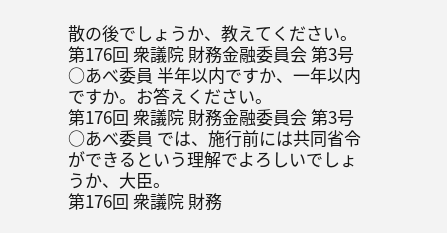散の後でしょうか、教えてください。
第176回 衆議院 財務金融委員会 第3号
○あべ委員 半年以内ですか、一年以内ですか。お答えください。
第176回 衆議院 財務金融委員会 第3号
○あべ委員 では、施行前には共同省令ができるという理解でよろしいでしょうか、大臣。
第176回 衆議院 財務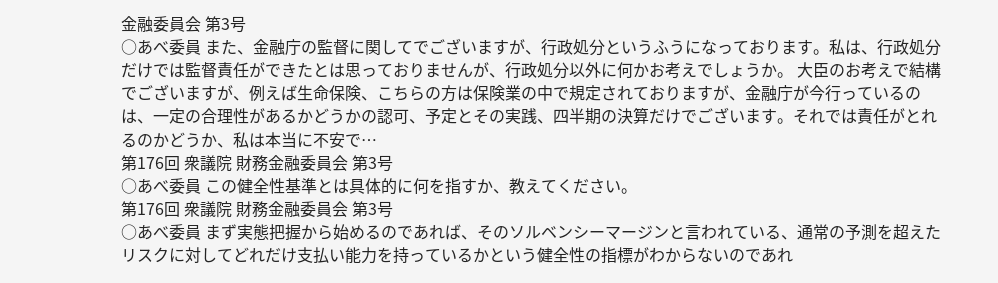金融委員会 第3号
○あべ委員 また、金融庁の監督に関してでございますが、行政処分というふうになっております。私は、行政処分だけでは監督責任ができたとは思っておりませんが、行政処分以外に何かお考えでしょうか。 大臣のお考えで結構でございますが、例えば生命保険、こちらの方は保険業の中で規定されておりますが、金融庁が今行っているのは、一定の合理性があるかどうかの認可、予定とその実践、四半期の決算だけでございます。それでは責任がとれるのかどうか、私は本当に不安で…
第176回 衆議院 財務金融委員会 第3号
○あべ委員 この健全性基準とは具体的に何を指すか、教えてください。
第176回 衆議院 財務金融委員会 第3号
○あべ委員 まず実態把握から始めるのであれば、そのソルベンシーマージンと言われている、通常の予測を超えたリスクに対してどれだけ支払い能力を持っているかという健全性の指標がわからないのであれ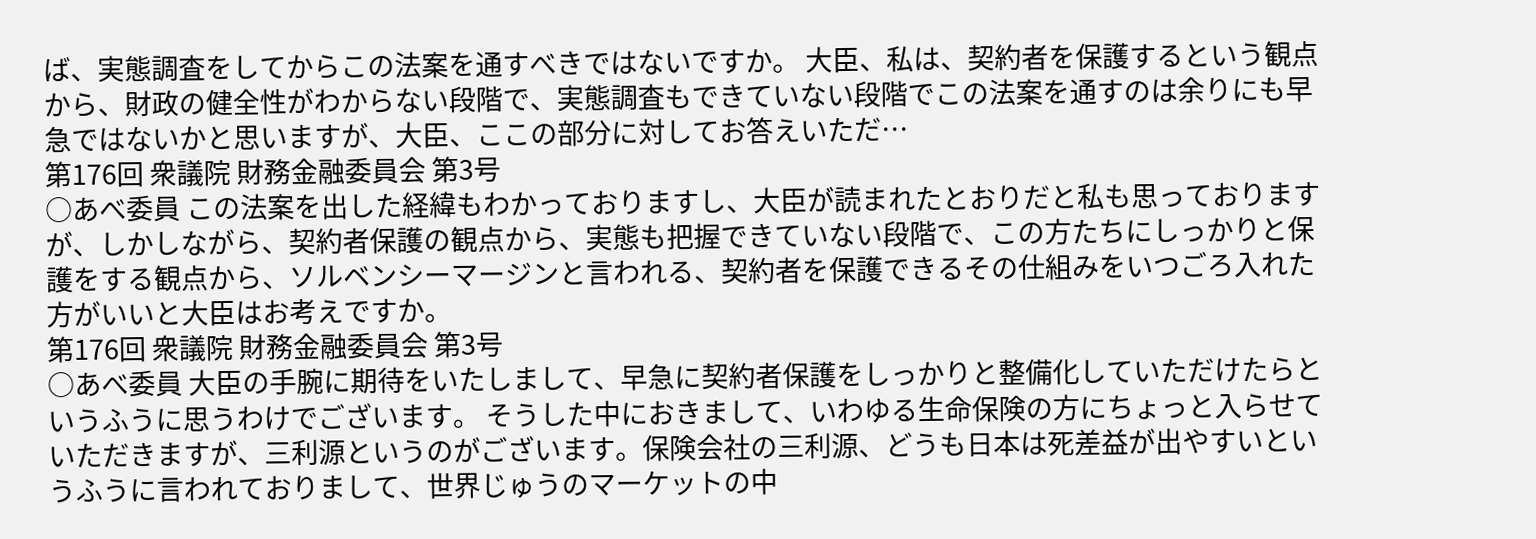ば、実態調査をしてからこの法案を通すべきではないですか。 大臣、私は、契約者を保護するという観点から、財政の健全性がわからない段階で、実態調査もできていない段階でこの法案を通すのは余りにも早急ではないかと思いますが、大臣、ここの部分に対してお答えいただ…
第176回 衆議院 財務金融委員会 第3号
○あべ委員 この法案を出した経緯もわかっておりますし、大臣が読まれたとおりだと私も思っておりますが、しかしながら、契約者保護の観点から、実態も把握できていない段階で、この方たちにしっかりと保護をする観点から、ソルベンシーマージンと言われる、契約者を保護できるその仕組みをいつごろ入れた方がいいと大臣はお考えですか。
第176回 衆議院 財務金融委員会 第3号
○あべ委員 大臣の手腕に期待をいたしまして、早急に契約者保護をしっかりと整備化していただけたらというふうに思うわけでございます。 そうした中におきまして、いわゆる生命保険の方にちょっと入らせていただきますが、三利源というのがございます。保険会社の三利源、どうも日本は死差益が出やすいというふうに言われておりまして、世界じゅうのマーケットの中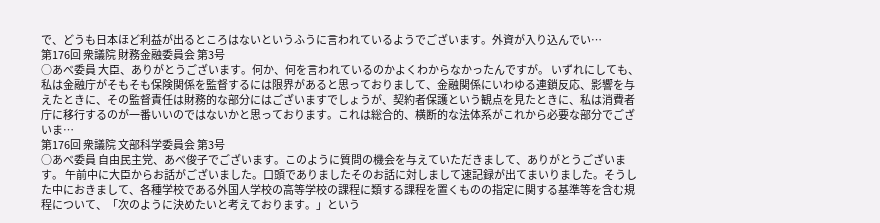で、どうも日本ほど利益が出るところはないというふうに言われているようでございます。外資が入り込んでい…
第176回 衆議院 財務金融委員会 第3号
○あべ委員 大臣、ありがとうございます。何か、何を言われているのかよくわからなかったんですが。 いずれにしても、私は金融庁がそもそも保険関係を監督するには限界があると思っておりまして、金融関係にいわゆる連鎖反応、影響を与えたときに、その監督責任は財務的な部分にはございますでしょうが、契約者保護という観点を見たときに、私は消費者庁に移行するのが一番いいのではないかと思っております。これは総合的、横断的な法体系がこれから必要な部分でございま…
第176回 衆議院 文部科学委員会 第3号
○あべ委員 自由民主党、あべ俊子でございます。このように質問の機会を与えていただきまして、ありがとうございます。 午前中に大臣からお話がございました。口頭でありましたそのお話に対しまして速記録が出てまいりました。そうした中におきまして、各種学校である外国人学校の高等学校の課程に類する課程を置くものの指定に関する基準等を含む規程について、「次のように決めたいと考えております。」という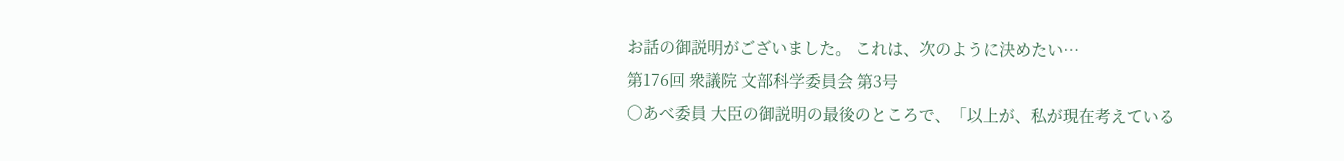お話の御説明がございました。 これは、次のように決めたい…
第176回 衆議院 文部科学委員会 第3号
○あべ委員 大臣の御説明の最後のところで、「以上が、私が現在考えている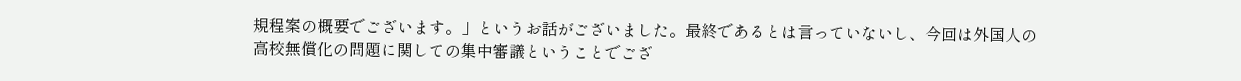規程案の概要でございます。」というお話がございました。最終であるとは言っていないし、今回は外国人の高校無償化の問題に関しての集中審議ということでござ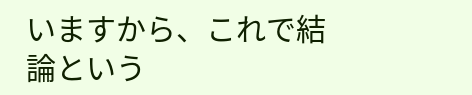いますから、これで結論という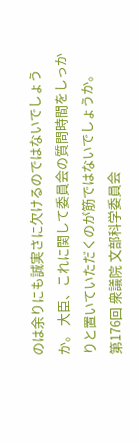のは余りにも誠実さに欠けるのではないでしょうか。 大臣、これに関して委員会の質問時間をしっかりと置いていただくのが筋ではないでしょうか。
第176回 衆議院 文部科学委員会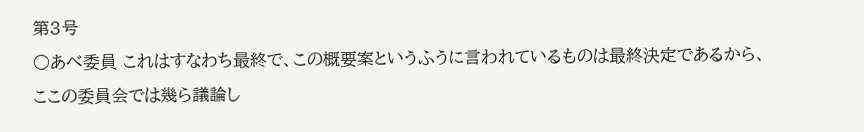第3号
○あべ委員 これはすなわち最終で、この概要案というふうに言われているものは最終決定であるから、ここの委員会では幾ら議論し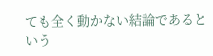ても全く動かない結論であるという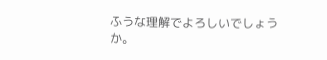ふうな理解でよろしいでしょうか。